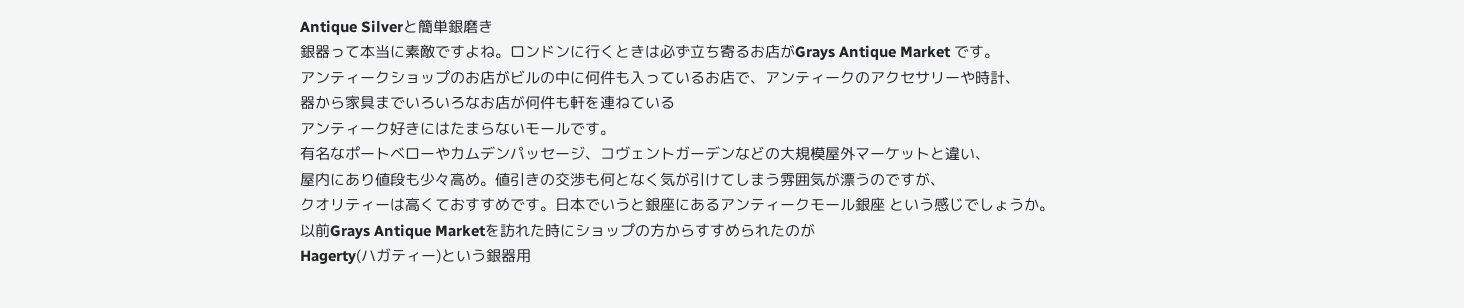Antique Silverと簡単銀磨き
銀器って本当に素敵ですよね。ロンドンに行くときは必ず立ち寄るお店がGrays Antique Market です。
アンティークショップのお店がビルの中に何件も入っているお店で、アンティークのアクセサリーや時計、
器から家具までいろいろなお店が何件も軒を連ねている
アンティーク好きにはたまらないモールです。
有名なポートベローやカムデンパッセージ、コヴェントガーデンなどの大規模屋外マーケットと違い、
屋内にあり値段も少々高め。値引きの交渉も何となく気が引けてしまう雰囲気が漂うのですが、
クオリティーは高くておすすめです。日本でいうと銀座にあるアンティークモール銀座 という感じでしょうか。
以前Grays Antique Marketを訪れた時にショップの方からすすめられたのが
Hagerty(ハガティー)という銀器用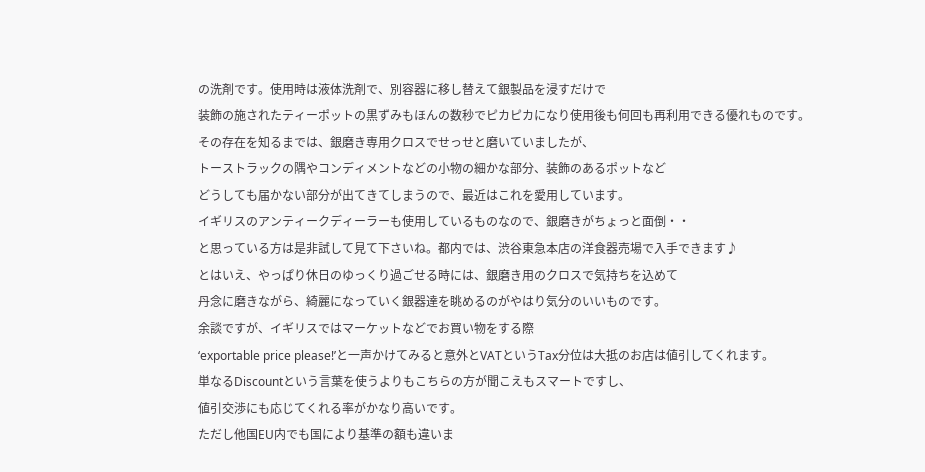の洗剤です。使用時は液体洗剤で、別容器に移し替えて銀製品を浸すだけで
装飾の施されたティーポットの黒ずみもほんの数秒でピカピカになり使用後も何回も再利用できる優れものです。
その存在を知るまでは、銀磨き専用クロスでせっせと磨いていましたが、
トーストラックの隅やコンディメントなどの小物の細かな部分、装飾のあるポットなど
どうしても届かない部分が出てきてしまうので、最近はこれを愛用しています。
イギリスのアンティークディーラーも使用しているものなので、銀磨きがちょっと面倒・・
と思っている方は是非試して見て下さいね。都内では、渋谷東急本店の洋食器売場で入手できます♪
とはいえ、やっぱり休日のゆっくり過ごせる時には、銀磨き用のクロスで気持ちを込めて
丹念に磨きながら、綺麗になっていく銀器達を眺めるのがやはり気分のいいものです。
余談ですが、イギリスではマーケットなどでお買い物をする際
‘exportable price please!’と一声かけてみると意外とVATというTax分位は大抵のお店は値引してくれます。
単なるDiscountという言葉を使うよりもこちらの方が聞こえもスマートですし、
値引交渉にも応じてくれる率がかなり高いです。
ただし他国EU内でも国により基準の額も違いま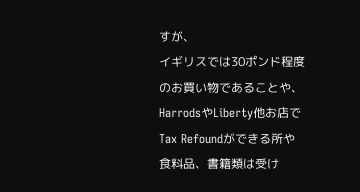すが、
イギリスでは30ポンド程度のお買い物であることや、
HarrodsやLiberty他お店でTax Refoundができる所や
食料品、書籍類は受け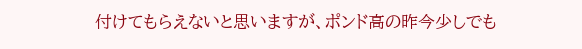付けてもらえないと思いますが、ポンド高の昨今少しでも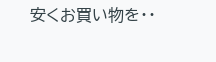安くお買い物を・・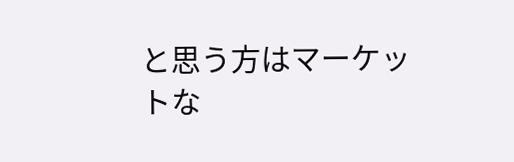と思う方はマーケットな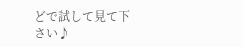どで試して見て下さい♪